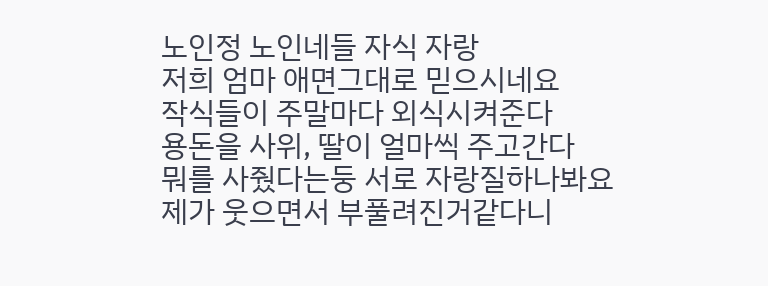노인정 노인네들 자식 자랑
저희 엄마 애면그대로 믿으시네요
작식들이 주말마다 외식시켜준다
용돈을 사위, 딸이 얼마씩 주고간다
뭐를 사줬다는둥 서로 자랑질하나봐요
제가 웃으면서 부풀려진거같다니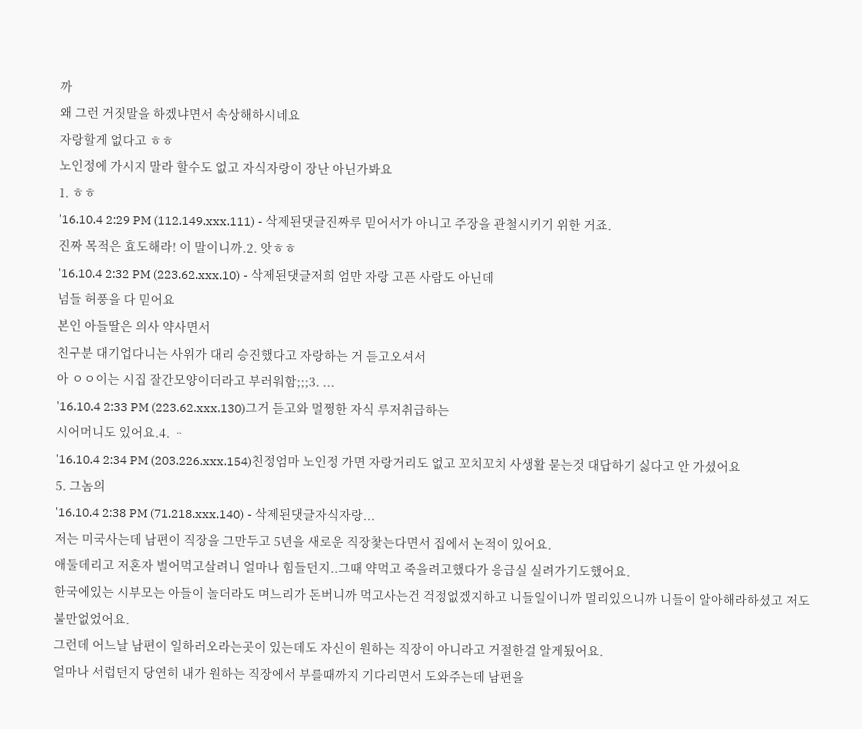까
왜 그런 거짓말을 하겠냐면서 속상해하시네요
자랑할게 없다고 ㅎㅎ
노인정에 가시지 말라 할수도 없고 자식자랑이 장난 아닌가봐요
1. ㅎㅎ
'16.10.4 2:29 PM (112.149.xxx.111) - 삭제된댓글진짜루 믿어서가 아니고 주장을 관철시키기 위한 거죠.
진짜 목적은 효도해라! 이 말이니까.2. 앗ㅎㅎ
'16.10.4 2:32 PM (223.62.xxx.10) - 삭제된댓글저희 엄만 자랑 고픈 사람도 아닌데
넘들 허풍을 다 믿어요
본인 아들딸은 의사 약사면서
친구분 대기업다니는 사위가 대리 승진했다고 자랑하는 거 듣고오셔서
아 ㅇㅇ이는 시집 잘간모양이더라고 부러워함;;;3. ...
'16.10.4 2:33 PM (223.62.xxx.130)그거 듣고와 멀쩡한 자식 루저취급하는
시어머니도 있어요.4. ᆢ
'16.10.4 2:34 PM (203.226.xxx.154)친정엄마 노인정 가면 자랑거리도 없고 꼬치꼬치 사생활 묻는것 대답하기 싫다고 안 가셨어요
5. 그놈의
'16.10.4 2:38 PM (71.218.xxx.140) - 삭제된댓글자식자랑...
저는 미국사는데 남편이 직장을 그만두고 5년을 새로운 직장찿는다면서 집에서 논적이 있어요.
애둘데리고 저혼자 벌어먹고살려니 얼마나 힘들던지..그때 약먹고 죽을려고했다가 응급실 실려가기도했어요.
한국에있는 시부모는 아들이 놀더라도 며느리가 돈버니까 먹고사는건 걱정없겠지하고 니들일이니까 멀리있으니까 니들이 알아해라하셨고 저도 불만없었어요.
그런데 어느날 남편이 일하러오라는곳이 있는데도 자신이 원하는 직장이 아니라고 거절한걸 알게됬어요.
얼마나 서럽던지 당연히 내가 원하는 직장에서 부를때까지 기다리면서 도와주는데 남편을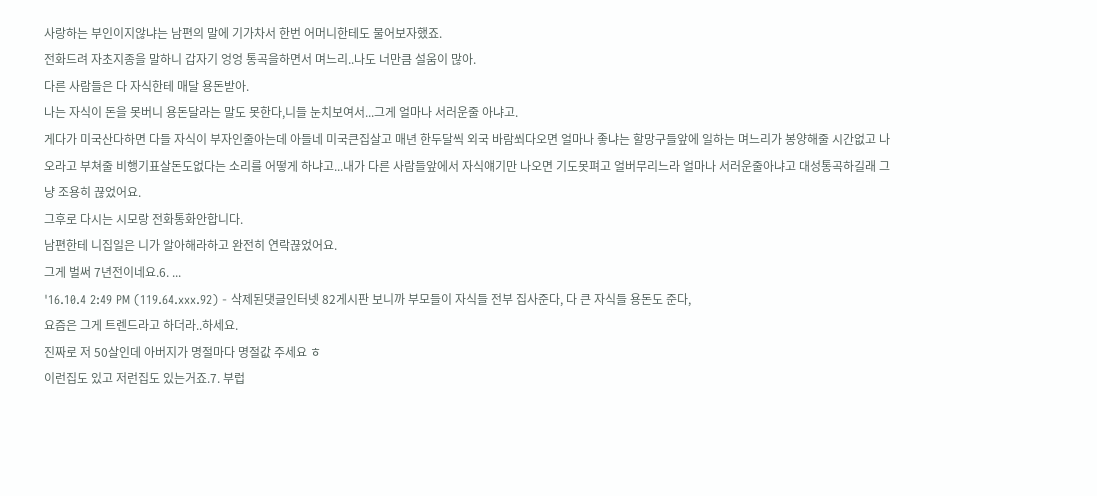사랑하는 부인이지않냐는 남편의 말에 기가차서 한번 어머니한테도 물어보자했죠.
전화드려 자초지종을 말하니 갑자기 엉엉 통곡을하면서 며느리..나도 너만큼 설움이 많아.
다른 사람들은 다 자식한테 매달 용돈받아.
나는 자식이 돈을 못버니 용돈달라는 말도 못한다,니들 눈치보여서...그게 얼마나 서러운줄 아냐고.
게다가 미국산다하면 다들 자식이 부자인줄아는데 아들네 미국큰집살고 매년 한두달씩 외국 바람쐬다오면 얼마나 좋냐는 할망구들앞에 일하는 며느리가 봉양해줄 시간없고 나 오라고 부쳐줄 비행기표살돈도없다는 소리를 어떻게 하냐고...내가 다른 사람들앞에서 자식얘기만 나오면 기도못펴고 얼버무리느라 얼마나 서러운줄아냐고 대성통곡하길래 그냥 조용히 끊었어요.
그후로 다시는 시모랑 전화통화안합니다.
남편한테 니집일은 니가 알아해라하고 완전히 연락끊었어요.
그게 벌써 7년전이네요.6. ...
'16.10.4 2:49 PM (119.64.xxx.92) - 삭제된댓글인터넷 82게시판 보니까 부모들이 자식들 전부 집사준다, 다 큰 자식들 용돈도 준다,
요즘은 그게 트렌드라고 하더라..하세요.
진짜로 저 50살인데 아버지가 명절마다 명절값 주세요 ㅎ
이런집도 있고 저런집도 있는거죠.7. 부럽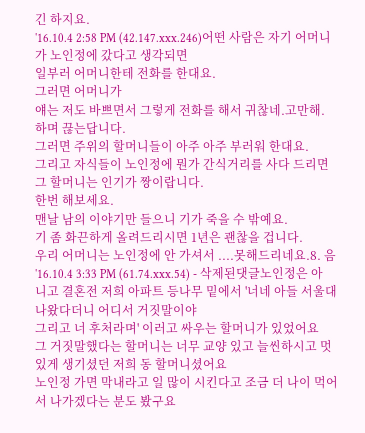긴 하지요.
'16.10.4 2:58 PM (42.147.xxx.246)어떤 사람은 자기 어머니가 노인정에 갔다고 생각되면
일부러 어머니한테 전화를 한대요.
그러면 어머니가
얘는 저도 바쁘면서 그렇게 전화를 해서 귀찮네.고만해.
하며 끊는답니다.
그러면 주위의 할머니들이 아주 아주 부러워 한대요.
그리고 자식들이 노인정에 뭔가 간식거리를 사다 드리면
그 할머니는 인기가 짱이랍니다.
한번 해보세요.
맨날 남의 이야기만 들으니 기가 죽을 수 밖예요.
기 좀 화끈하게 올려드리시면 1년은 괜찮을 겁니다.
우리 어머니는 노인정에 안 가셔서 ....못해드리네요.8. 음
'16.10.4 3:33 PM (61.74.xxx.54) - 삭제된댓글노인정은 아니고 결혼전 저희 아파트 등나무 밑에서 '너네 아들 서울대 나왔다더니 어디서 거짓말이야
그리고 너 후처라며' 이러고 싸우는 할머니가 있었어요
그 거짓말했다는 할머니는 너무 교양 있고 늘씬하시고 멋있게 생기셨던 저희 동 할머니셨어요
노인정 가면 막내라고 일 많이 시킨다고 조금 더 나이 먹어서 나가겠다는 분도 봤구요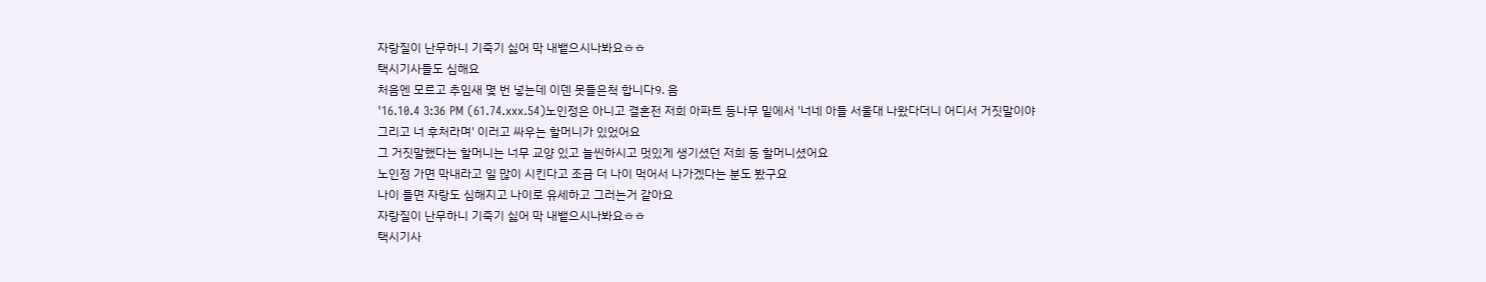자랑질이 난무하니 기죽기 싫어 막 내뱉으시나봐요ㅎㅎ
택시기사들도 심해요
처음엔 모르고 추임새 몇 번 넣는데 이덴 못들은척 합니다9. 음
'16.10.4 3:36 PM (61.74.xxx.54)노인정은 아니고 결혼전 저희 아파트 등나무 밑에서 '너네 아들 서울대 나왔다더니 어디서 거짓말이야
그리고 너 후처라며' 이러고 싸우는 할머니가 있었어요
그 거짓말했다는 할머니는 너무 교양 있고 늘씬하시고 멋있게 생기셨던 저희 동 할머니셨어요
노인정 가면 막내라고 일 많이 시킨다고 조금 더 나이 먹어서 나가겠다는 분도 봤구요
나이 들면 자랑도 심해지고 나이로 유세하고 그러는거 같아요
자랑질이 난무하니 기죽기 싫어 막 내뱉으시나봐요ㅎㅎ
택시기사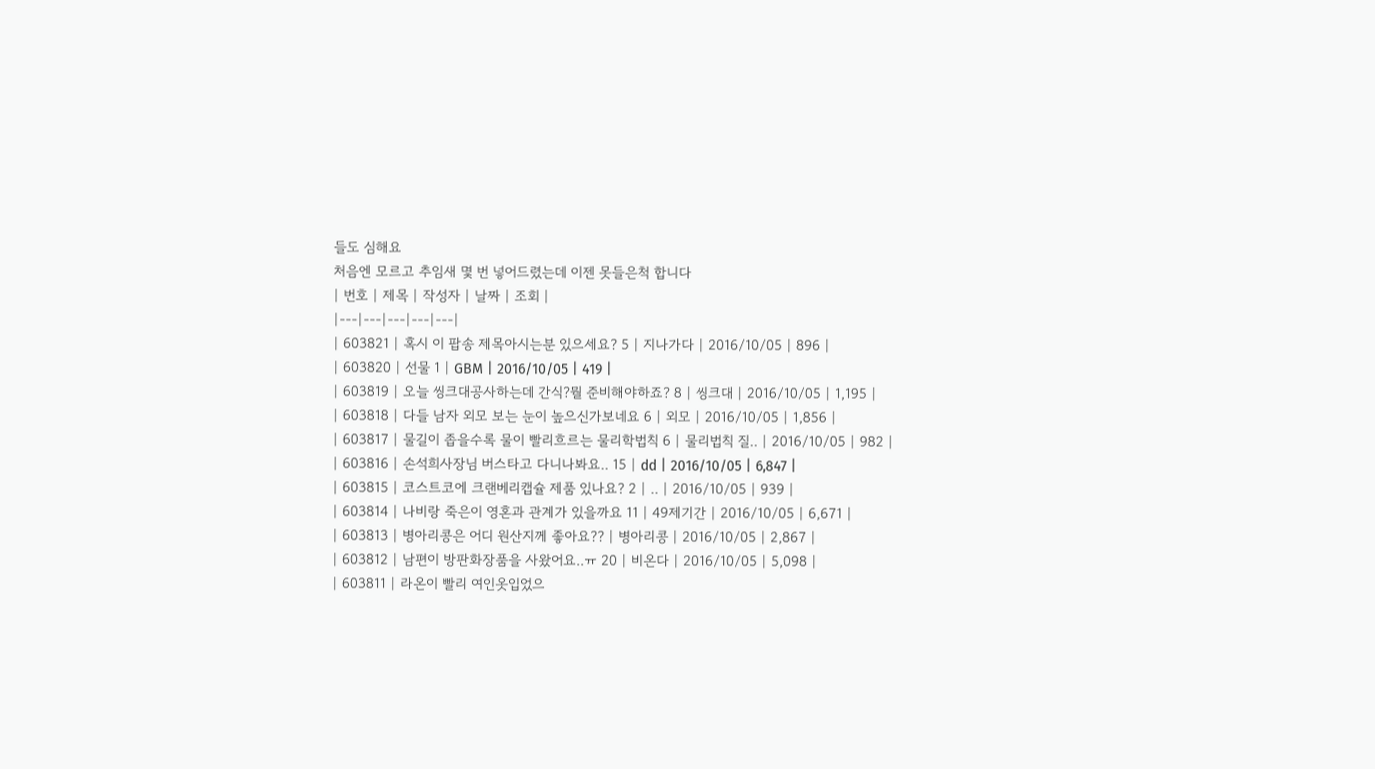들도 심해요
처음엔 모르고 추임새 몇 번 넣어드렸는데 이젠 못들은척 합니다
| 번호 | 제목 | 작성자 | 날짜 | 조회 |
|---|---|---|---|---|
| 603821 | 혹시 이 팝송 제목아시는분 있으세요? 5 | 지나가다 | 2016/10/05 | 896 |
| 603820 | 선물 1 | GBM | 2016/10/05 | 419 |
| 603819 | 오늘 씽크대공사하는데 간식?뭘 준비해야하죠? 8 | 씽크대 | 2016/10/05 | 1,195 |
| 603818 | 다들 남자 외모 보는 눈이 높으신가보네요 6 | 외모 | 2016/10/05 | 1,856 |
| 603817 | 물길이 좁을수록 물이 빨리흐르는 물리학법칙 6 | 물리법칙 질.. | 2016/10/05 | 982 |
| 603816 | 손석희사장님 버스타고 다니나봐요.. 15 | dd | 2016/10/05 | 6,847 |
| 603815 | 코스트코에 크랜베리캡슐 제품 있나요? 2 | .. | 2016/10/05 | 939 |
| 603814 | 나비랑 죽은이 영혼과 관계가 있을까요 11 | 49제기간 | 2016/10/05 | 6,671 |
| 603813 | 병아리콩은 어디 원산지께 좋아요?? | 병아리콩 | 2016/10/05 | 2,867 |
| 603812 | 남편이 방판화장품을 사왔어요..ㅠ 20 | 비온다 | 2016/10/05 | 5,098 |
| 603811 | 라온이 빨리 여인옷입었으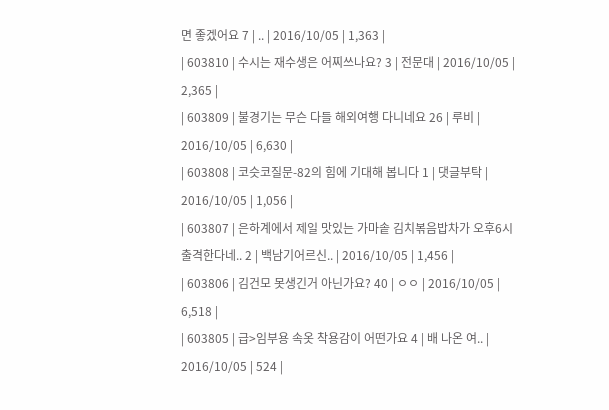면 좋겠어요 7 | .. | 2016/10/05 | 1,363 |
| 603810 | 수시는 재수생은 어찌쓰나요? 3 | 전문대 | 2016/10/05 | 2,365 |
| 603809 | 불경기는 무슨 다들 해외여행 다니네요 26 | 루비 | 2016/10/05 | 6,630 |
| 603808 | 코슷코질문-82의 힘에 기대해 봅니다 1 | 댓글부탁 | 2016/10/05 | 1,056 |
| 603807 | 은하계에서 제일 맛있는 가마솥 김치볶음밥차가 오후6시 출격한다네.. 2 | 백남기어르신.. | 2016/10/05 | 1,456 |
| 603806 | 김건모 못생긴거 아닌가요? 40 | ㅇㅇ | 2016/10/05 | 6,518 |
| 603805 | 급>임부용 속옷 착용감이 어떤가요 4 | 배 나온 여.. | 2016/10/05 | 524 |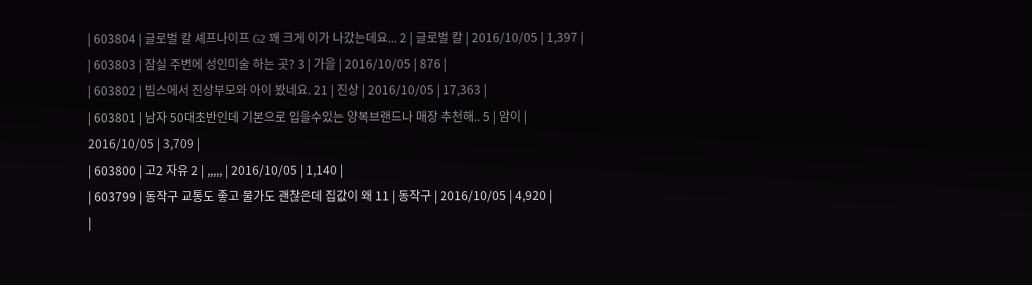| 603804 | 글로벌 칼 셰프나이프 G2 꽤 크게 이가 나갔는데요... 2 | 글로벌 칼 | 2016/10/05 | 1,397 |
| 603803 | 잠실 주변에 성인미술 하는 곳? 3 | 가을 | 2016/10/05 | 876 |
| 603802 | 빕스에서 진상부모와 아이 봤네요. 21 | 진상 | 2016/10/05 | 17,363 |
| 603801 | 남자 50대초반인데 기본으로 입을수있는 양복브랜드나 매장 추천해.. 5 | 얌이 | 2016/10/05 | 3,709 |
| 603800 | 고2 자유 2 | ,,,,, | 2016/10/05 | 1,140 |
| 603799 | 동작구 교통도 좋고 물가도 괜찮은데 집값이 왜 11 | 동작구 | 2016/10/05 | 4,920 |
|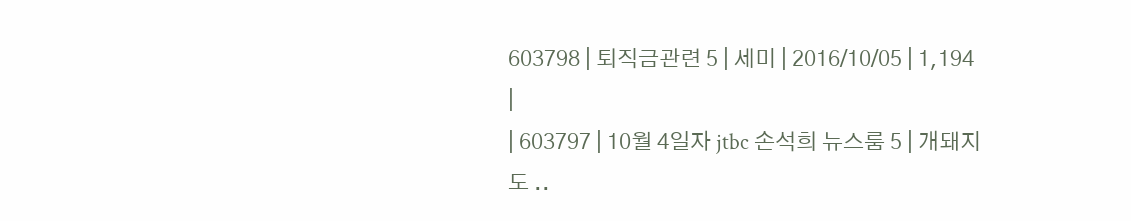603798 | 퇴직금관련 5 | 세미 | 2016/10/05 | 1,194 |
| 603797 | 10월 4일자 jtbc 손석희 뉴스룸 5 | 개돼지도 ..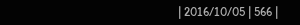| 2016/10/05 | 566 |